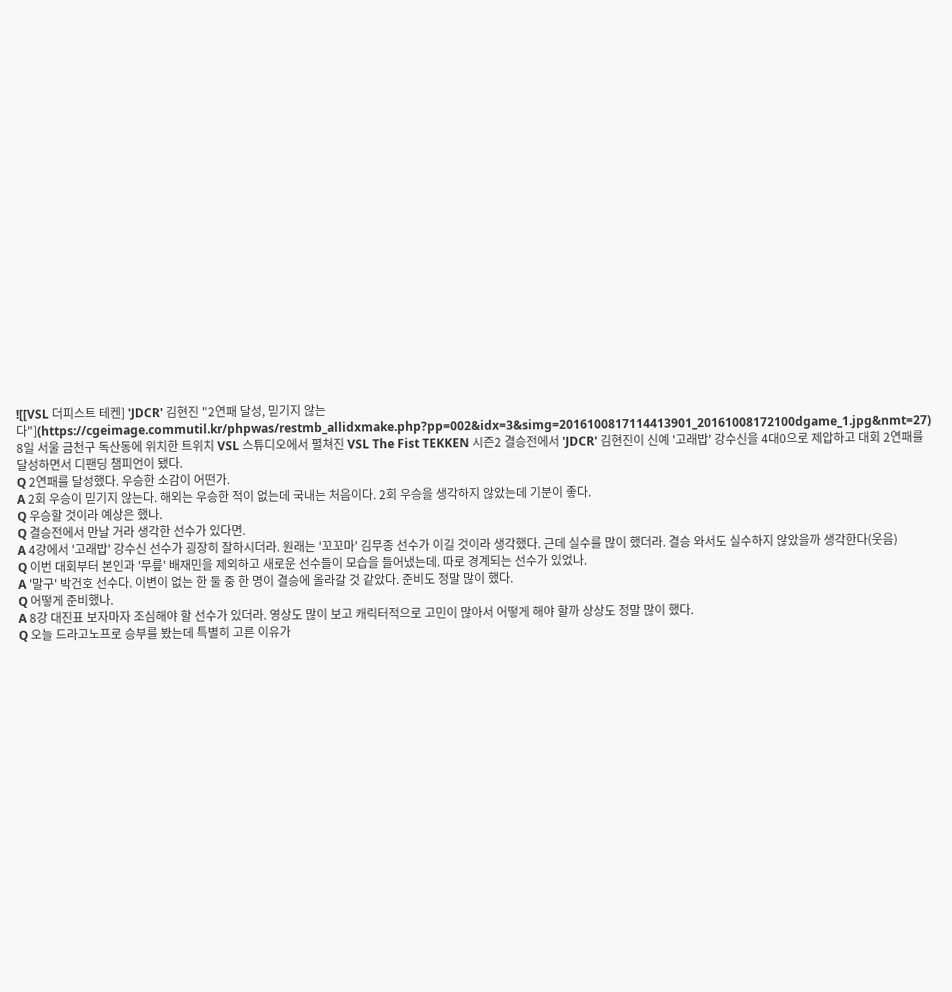![[VSL 더피스트 테켄] 'JDCR' 김현진 "2연패 달성, 믿기지 않는다"](https://cgeimage.commutil.kr/phpwas/restmb_allidxmake.php?pp=002&idx=3&simg=2016100817114413901_20161008172100dgame_1.jpg&nmt=27)
8일 서울 금천구 독산동에 위치한 트위치 VSL 스튜디오에서 펼쳐진 VSL The Fist TEKKEN 시즌2 결승전에서 'JDCR' 김현진이 신예 '고래밥' 강수신을 4대0으로 제압하고 대회 2연패를 달성하면서 디팬딩 챔피언이 됐다.
Q 2연패를 달성했다. 우승한 소감이 어떤가.
A 2회 우승이 믿기지 않는다. 해외는 우승한 적이 없는데 국내는 처음이다. 2회 우승을 생각하지 않았는데 기분이 좋다.
Q 우승할 것이라 예상은 했나.
Q 결승전에서 만날 거라 생각한 선수가 있다면.
A 4강에서 '고래밥' 강수신 선수가 굉장히 잘하시더라. 원래는 '꼬꼬마' 김무종 선수가 이길 것이라 생각했다. 근데 실수를 많이 했더라. 결승 와서도 실수하지 않았을까 생각한다(웃음)
Q 이번 대회부터 본인과 '무릎' 배재민을 제외하고 새로운 선수들이 모습을 들어냈는데. 따로 경계되는 선수가 있었나.
A '말구' 박건호 선수다. 이변이 없는 한 둘 중 한 명이 결승에 올라갈 것 같았다. 준비도 정말 많이 했다.
Q 어떻게 준비했나.
A 8강 대진표 보자마자 조심해야 할 선수가 있더라. 영상도 많이 보고 캐릭터적으로 고민이 많아서 어떻게 해야 할까 상상도 정말 많이 했다.
Q 오늘 드라고노프로 승부를 봤는데 특별히 고른 이유가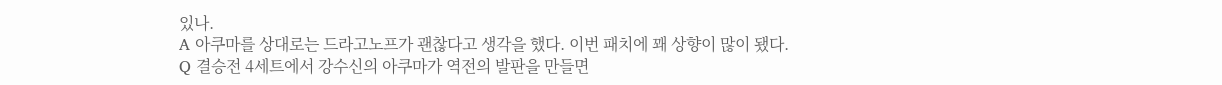있나.
A 아쿠마를 상대로는 드라고노프가 괜찮다고 생각을 했다. 이번 패치에 꽤 상향이 많이 됐다.
Q 결승전 4세트에서 강수신의 아쿠마가 역전의 발판을 만들면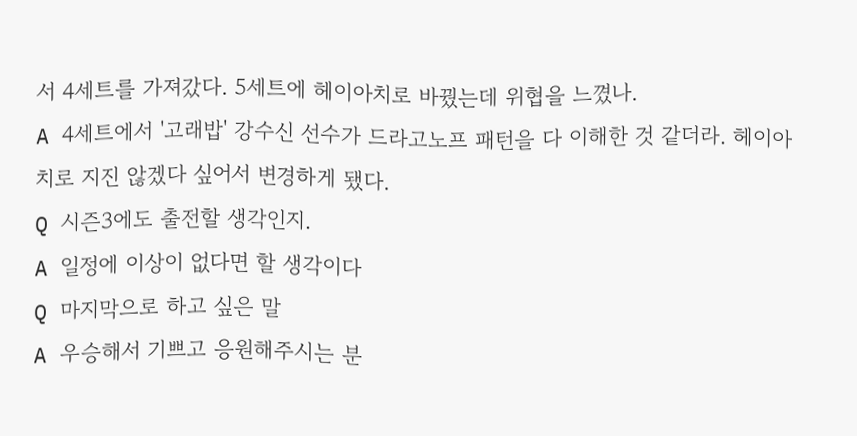서 4세트를 가져갔다. 5세트에 헤이아치로 바꿨는데 위협을 느꼈나.
A 4세트에서 '고래밥' 강수신 선수가 드라고노프 패턴을 다 이해한 것 같더라. 헤이아치로 지진 않겠다 싶어서 변경하게 됐다.
Q 시즌3에도 출전할 생각인지.
A 일정에 이상이 없다면 할 생각이다
Q 마지막으로 하고 싶은 말
A 우승해서 기쁘고 응원해주시는 분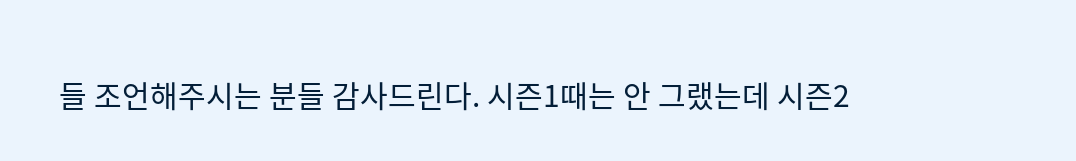들 조언해주시는 분들 감사드린다. 시즌1때는 안 그랬는데 시즌2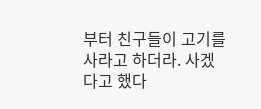부터 친구들이 고기를 사라고 하더라. 사겠다고 했다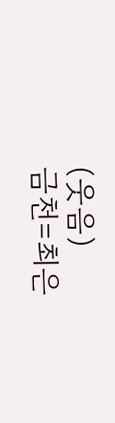(웃음)
금천=최은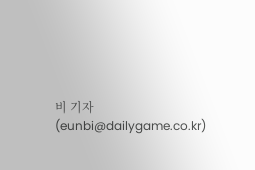비 기자 (eunbi@dailygame.co.kr)